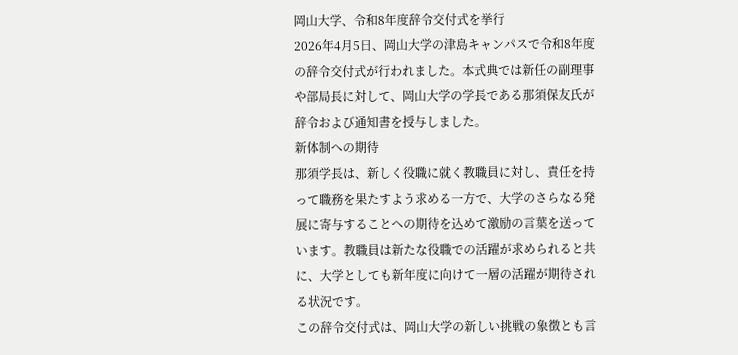岡山大学、令和8年度辞令交付式を挙行
2026年4月5日、岡山大学の津島キャンパスで令和8年度の辞令交付式が行われました。本式典では新任の副理事や部局長に対して、岡山大学の学長である那須保友氏が辞令および通知書を授与しました。
新体制への期待
那須学長は、新しく役職に就く教職員に対し、責任を持って職務を果たすよう求める一方で、大学のさらなる発展に寄与することへの期待を込めて激励の言葉を送っています。教職員は新たな役職での活躍が求められると共に、大学としても新年度に向けて一層の活躍が期待される状況です。
この辞令交付式は、岡山大学の新しい挑戦の象徴とも言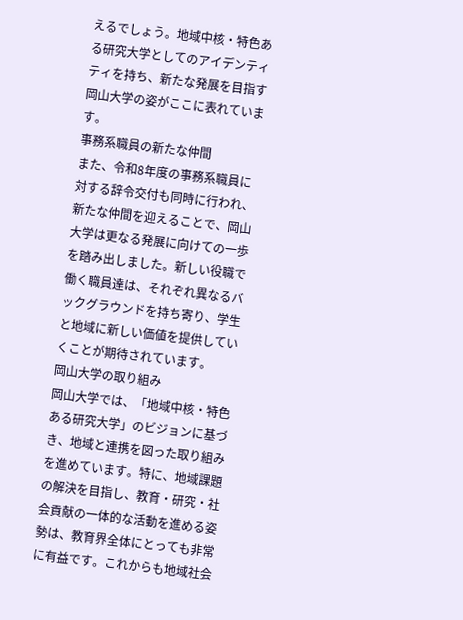えるでしょう。地域中核・特色ある研究大学としてのアイデンティティを持ち、新たな発展を目指す岡山大学の姿がここに表れています。
事務系職員の新たな仲間
また、令和8年度の事務系職員に対する辞令交付も同時に行われ、新たな仲間を迎えることで、岡山大学は更なる発展に向けての一歩を踏み出しました。新しい役職で働く職員達は、それぞれ異なるバックグラウンドを持ち寄り、学生と地域に新しい価値を提供していくことが期待されています。
岡山大学の取り組み
岡山大学では、「地域中核・特色ある研究大学」のビジョンに基づき、地域と連携を図った取り組みを進めています。特に、地域課題の解決を目指し、教育・研究・社会貢献の一体的な活動を進める姿勢は、教育界全体にとっても非常に有益です。これからも地域社会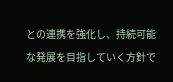との連携を強化し、持続可能な発展を目指していく方針で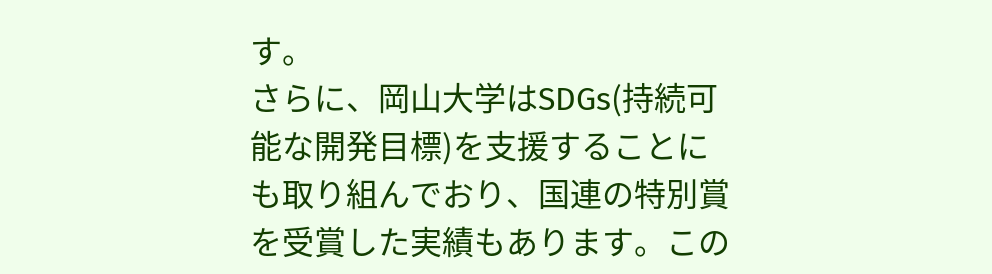す。
さらに、岡山大学はSDGs(持続可能な開発目標)を支援することにも取り組んでおり、国連の特別賞を受賞した実績もあります。この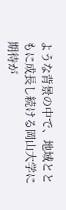ような背景の中で、地域とともに成長し続ける岡山大学に期待が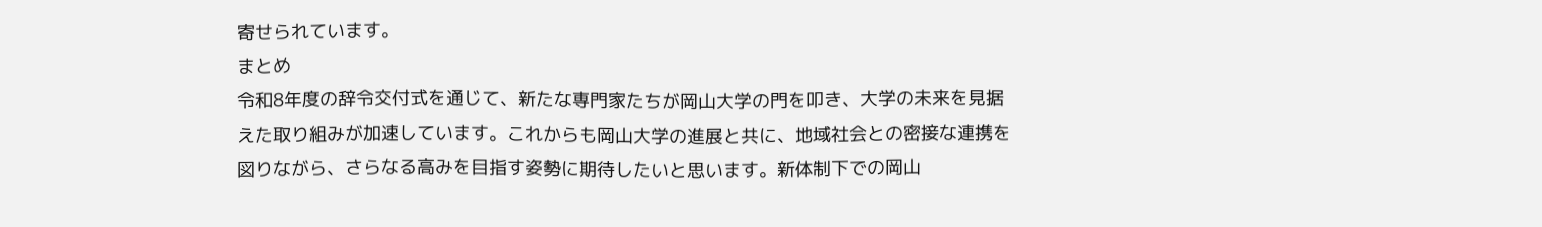寄せられています。
まとめ
令和8年度の辞令交付式を通じて、新たな専門家たちが岡山大学の門を叩き、大学の未来を見据えた取り組みが加速しています。これからも岡山大学の進展と共に、地域社会との密接な連携を図りながら、さらなる高みを目指す姿勢に期待したいと思います。新体制下での岡山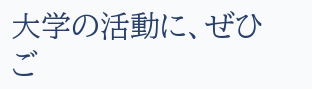大学の活動に、ぜひご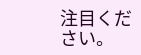注目ください。